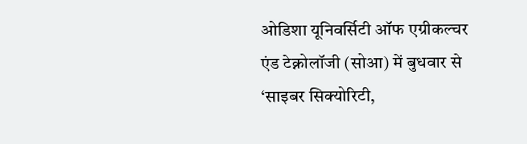ओडिशा यूनिवर्सिटी ऑफ एग्रीकल्चर एंड टेक्नोलॉजी (सोआ) में बुधवार से ‘साइबर सिक्योरिटी,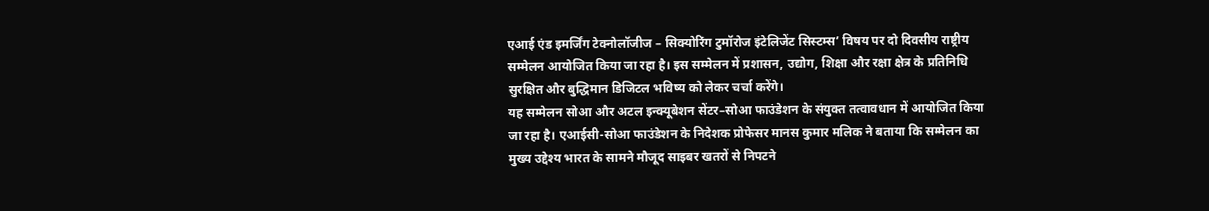एआई एंड इमर्जिंग टेक्नोलॉजीज – सिक्योरिंग टुमॉरोज इंटेलिजेंट सिस्टम्स’ विषय पर दो दिवसीय राष्ट्रीय सम्मेलन आयोजित किया जा रहा है। इस सम्मेलन में प्रशासन, उद्योग, शिक्षा और रक्षा क्षेत्र के प्रतिनिधि सुरक्षित और बुद्धिमान डिजिटल भविष्य को लेकर चर्चा करेंगे।
यह सम्मेलन सोआ और अटल इन्क्यूबेशन सेंटर–सोआ फाउंडेशन के संयुक्त तत्वावधान में आयोजित किया जा रहा है। एआईसी-सोआ फाउंडेशन के निदेशक प्रोफेसर मानस कुमार मलिक ने बताया कि सम्मेलन का मुख्य उद्देश्य भारत के सामने मौजूद साइबर खतरों से निपटने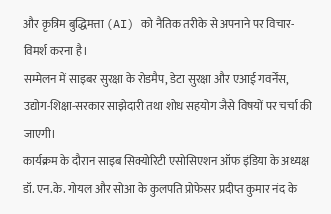और कृत्रिम बुद्धिमत्ता (AI) को नैतिक तरीके से अपनाने पर विचार-विमर्श करना है।
सम्मेलन में साइबर सुरक्षा के रोडमैप, डेटा सुरक्षा और एआई गवर्नेंस, उद्योग-शिक्षा-सरकार साझेदारी तथा शोध सहयोग जैसे विषयों पर चर्चा की जाएगी।
कार्यक्रम के दौरान साइब सिक्योरिटी एसोसिएशन ऑफ इंडिया के अध्यक्ष डॉ. एन.के. गोयल और सोआ के कुलपति प्रोफेसर प्रदीप्त कुमार नंद के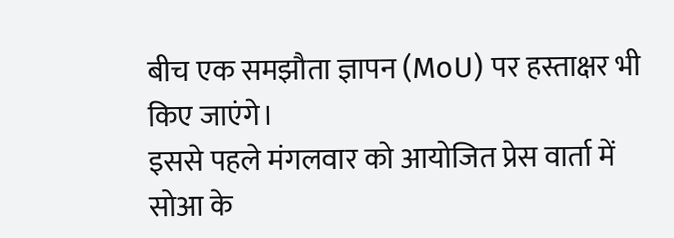बीच एक समझौता ज्ञापन (MoU) पर हस्ताक्षर भी किए जाएंगे।
इससे पहले मंगलवार को आयोजित प्रेस वार्ता में सोआ के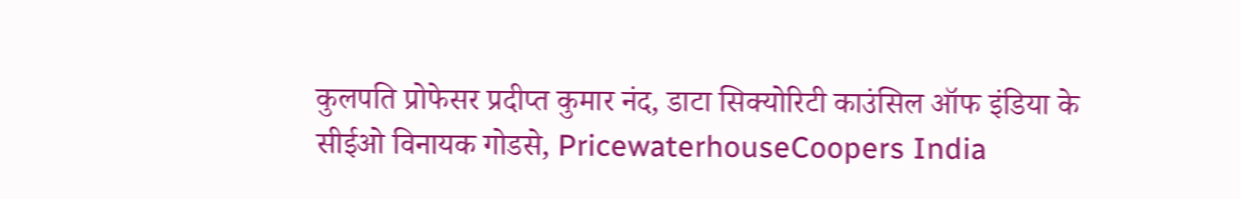कुलपति प्रोफेसर प्रदीप्त कुमार नंद, डाटा सिक्योरिटी काउंसिल ऑफ इंडिया के सीईओ विनायक गोडसे, PricewaterhouseCoopers India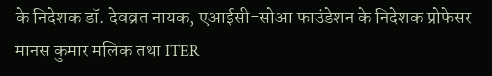के निदेशक डॉ. देवव्रत नायक, एआईसी-सोआ फाउंडेशन के निदेशक प्रोफेसर मानस कुमार मलिक तथा ITER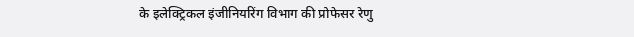के इलेक्ट्रिकल इंजीनियरिंग विभाग की प्रोफेसर रेणु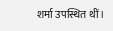शर्मा उपस्थित थीं।